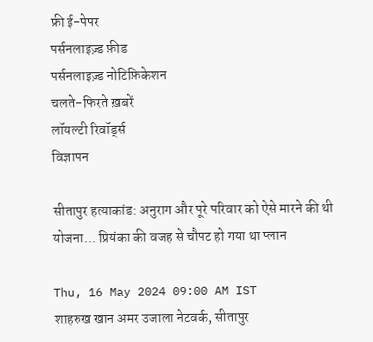फ्री ई-पेपर
पर्सनलाइज़्ड फ़ीड
पर्सनलाइज़्ड नोटिफ़िकेशन
चलते-फिरते ख़बरें
लॉयल्टी रिवॉर्ड्स
विज्ञापन

सीतापुर हत्याकांड: अनुराग और पूरे परिवार को ऐसे मारने की थी योजना... प्रियंका की वजह से चौपट हो गया था प्लान

Thu, 16 May 2024 09:00 AM IST
शाहरुख खान अमर उजाला नेटवर्क, सीतापुर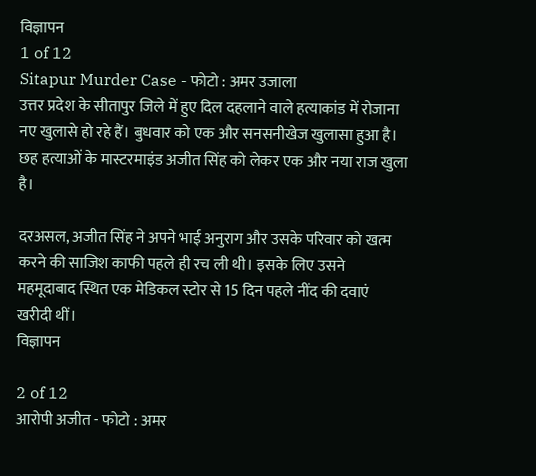विज्ञापन
1 of 12
Sitapur Murder Case - फोटो : अमर उजाला
उत्तर प्रदेश के सीतापुर जिले में हुए दिल दहलाने वाले हत्याकांड में रोजाना नए खुलासे हो रहे हैं। बुधवार को एक और सनसनीखेज खुलासा हुआ है। छह हत्याओं के मास्टरमाइंड अजीत सिंह को लेकर एक और नया राज खुला है।

दरअसल, अजीत सिंह ने अपने भाई अनुराग और उसके परिवार को खत्म करने की साजिश काफी पहले ही रच ली थी। इसके लिए उसने महमूदाबाद स्थित एक मेडिकल स्टोर से 15 दिन पहले नींद की दवाएं खरीदी थीं।
विज्ञापन

2 of 12
आरोपी अजीत - फोटो : अमर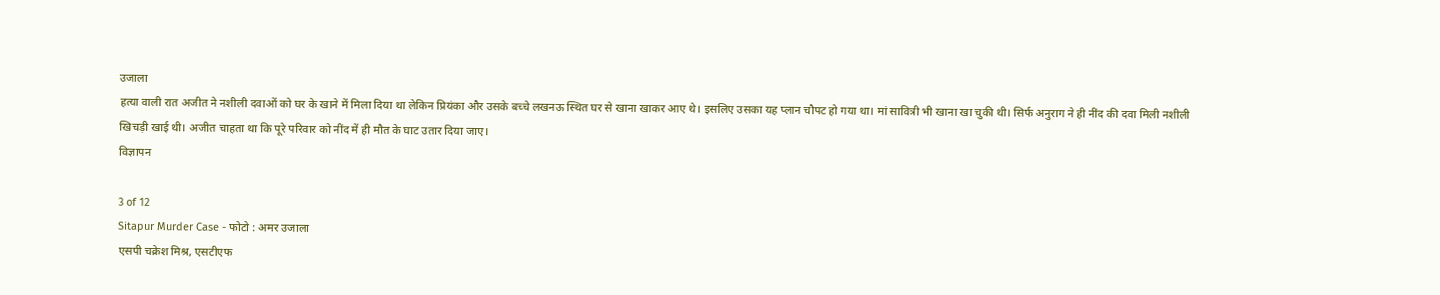उजाला
हत्या वाली रात अजीत ने नशीली दवाओं को घर के खाने में मिला दिया था लेकिन प्रियंका और उसके बच्चे लखनऊ स्थित घर से खाना खाकर आए थे। इसलिए उसका यह प्लान चौपट हो गया था। मां सावित्री भी खाना खा चुकी थी। सिर्फ अनुराग ने ही नींद की दवा मिली नशीली खिचड़ी खाई थी। अजीत चाहता था कि पूरे परिवार को नींद में ही मौत के घाट उतार दिया जाए।
विज्ञापन

3 of 12
Sitapur Murder Case - फोटो : अमर उजाला
एसपी चक्रेश मिश्र, एसटीएफ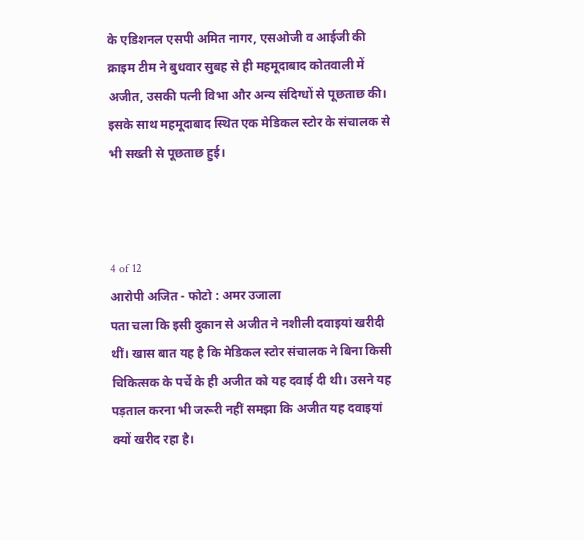के एडिशनल एसपी अमित नागर, एसओजी व आईजी की क्राइम टीम ने बुधवार सुबह से ही महमूदाबाद कोतवाली में अजीत, उसकी पत्नी विभा और अन्य संदिग्धों से पूछताछ की। इसके साथ महमूदाबाद स्थित एक मेडिकल स्टोर के संचालक से भी सख्ती से पूछताछ हुई।



4 of 12
आरोपी अजित - फोटो : अमर उजाला
पता चला कि इसी दुकान से अजीत ने नशीली दवाइयां खरीदी थीं। खास बात यह है कि मेडिकल स्टोर संचालक ने बिना किसी चिकित्सक के पर्चे के ही अजीत को यह दवाई दी थी। उसने यह पड़ताल करना भी जरूरी नहीं समझा कि अजीत यह दवाइयां क्यों खरीद रहा है।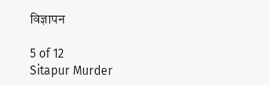विज्ञापन

5 of 12
Sitapur Murder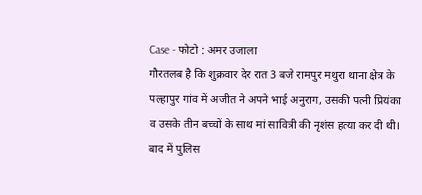Case - फोटो : अमर उजाला
गौरतलब है कि शुक्रवार देर रात 3 बजे रामपुर मथुरा थाना क्षेत्र के पल्हापुर गांव में अजीत ने अपने भाई अनुराग, उसकी पत्नी प्रियंका व उसके तीन बच्चों के साथ मां सावित्री की नृशंस हत्या कर दी थी। बाद में पुलिस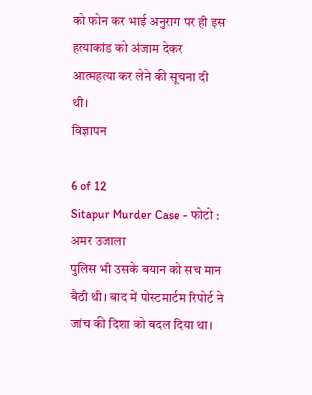को फोन कर भाई अनुराग पर ही इस हत्याकांड को अंजाम देकर आत्महत्या कर लेने की सूचना दी थी।
विज्ञापन

6 of 12
Sitapur Murder Case - फोटो : अमर उजाला
पुलिस भी उसके बयान को सच मान बैठी थी। बाद में पोस्टमार्टम रिपोर्ट ने जांच की दिशा को बदल दिया था।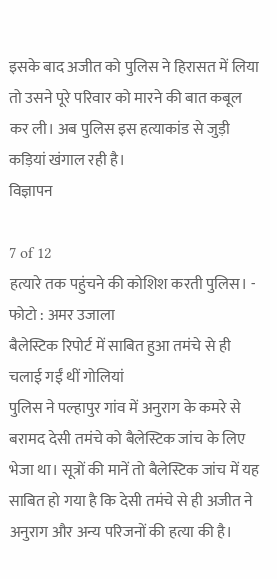इसके बाद अजीत को पुलिस ने हिरासत में लिया तो उसने पूरे परिवार को मारने की बात कबूल कर ली। अब पुलिस इस हत्याकांड से जुड़ी कड़ियां खंगाल रही है।
विज्ञापन

7 of 12
हत्यारे तक पहुंचने की कोशिश करती पुलिस। - फोटो : अमर उजाला
बैलेस्टिक रिपोर्ट में साबित हुआ तमंचे से ही चलाई गईं थीं गोलियां
पुलिस ने पल्हापुर गांव में अनुराग के कमरे से बरामद देसी तमंचे को बैलेस्टिक जांच के लिए भेजा था। सूत्रों की मानें तो बैलेस्टिक जांच में यह साबित हो गया है कि देसी तमंचे से ही अजीत ने अनुराग और अन्य परिजनों की हत्या की है।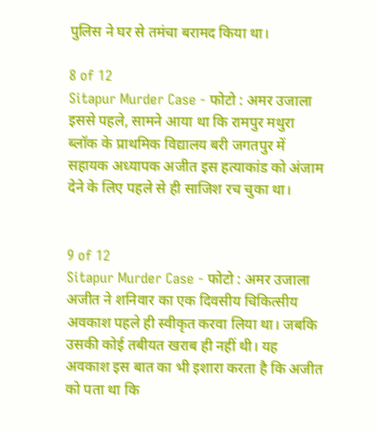पुलिस ने घर से तमंचा बरामद किया था।

8 of 12
Sitapur Murder Case - फोटो : अमर उजाला
इससे पहले, सामने आया था कि रामपुर मथुरा ब्लॉक के प्राथमिक विद्यालय बरी जगतपुर में सहायक अध्यापक अजीत इस हत्याकांड को अंजाम देने के लिए पहले से ही साजिश रच चुका था।


9 of 12
Sitapur Murder Case - फोटो : अमर उजाला
अजीत ने शनिवार का एक दिवसीय चिकित्सीय अवकाश पहले ही स्वीकृत करवा लिया था। जबकि उसकी कोई तबीयत खराब ही नहीं थी। यह अवकाश इस बात का भी इशारा करता है कि अजीत को पता था कि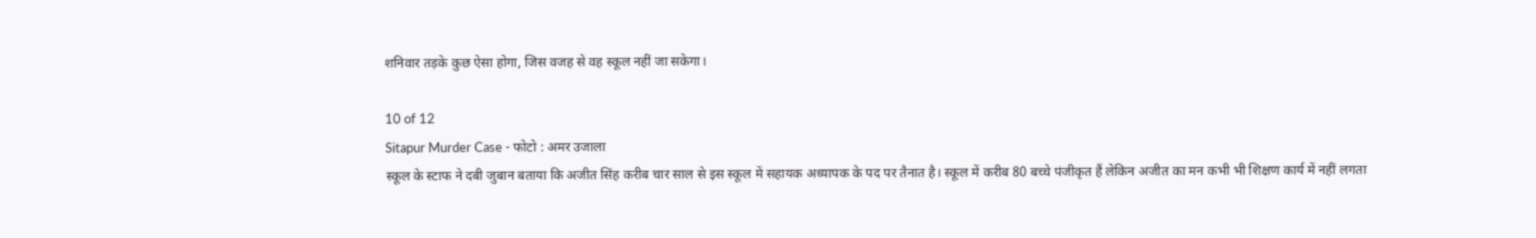शनिवार तड़के कुछ ऐसा होगा, जिस वजह से वह स्कूल नहीं जा सकेगा।

10 of 12
Sitapur Murder Case - फोटो : अमर उजाला
स्कूल के स्टाफ ने दबी जुबान बताया कि अजीत सिंह करीब चार साल से इस स्कूल में सहायक अध्यापक के पद पर तैनात है। स्कूल में करीब 80 बच्चे पंजीकृत हैं लेकिन अजीत का मन कभी भी शिक्षण कार्य में नहीं लगता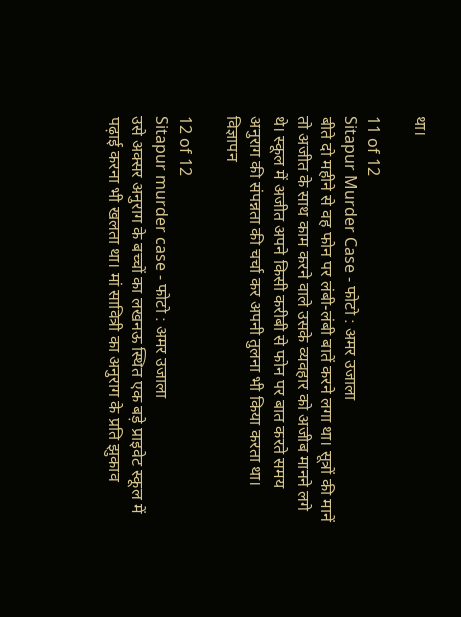था।

11 of 12
Sitapur Murder Case - फोटो : अमर उजाला
बीते दो महीने से वह फोन पर लंबी-लंबी बातें करने लगा था। सूत्रों की मानें तो अजीत के साथ काम करने वाले उसके व्यवहार को अजीब मानने लगे थे। स्कूल में अजीत अपने किसी करीबी से फोन पर बात करते समय अनुराग की संपन्नता की चर्चा कर अपनी तुलना भी किया करता था।
विज्ञापन

12 of 12
Sitapur murder case - फोटो : अमर उजाला
उसे अक्सर अनुराग के बच्चों का लखनऊ स्थित एक बड़े प्राइवेट स्कूल में पढ़ाई करना भी खलता था। मां सावित्री का अनुराग के प्रति झुकाव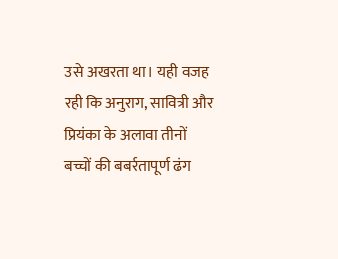उसे अखरता था। यही वजह रही कि अनुराग, सावित्री और प्रियंका के अलावा तीनों बच्चों की बबर्रतापूर्ण ढंग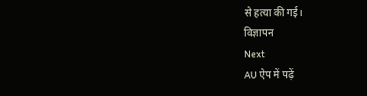से हत्या की गई।
विज्ञापन
Next
AU ऐप में पढ़ें